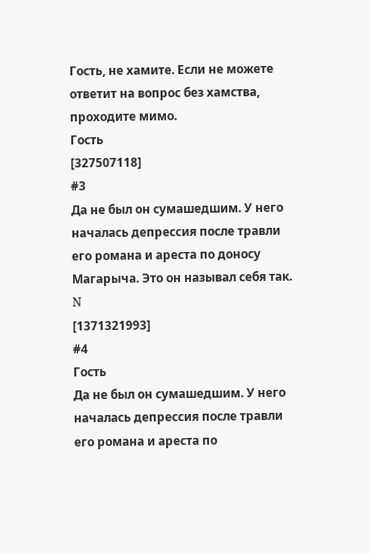Гость, не хамите. Если не можете ответит на вопрос без хамства, проходите мимо.
Гость
[327507118]
#3
Да не был он сумашедшим. У него началась депрессия после травли его романа и ареста по доносу Магарыча. Это он называл себя так.
N
[1371321993]
#4
Гость
Да не был он сумашедшим. У него началась депрессия после травли его романа и ареста по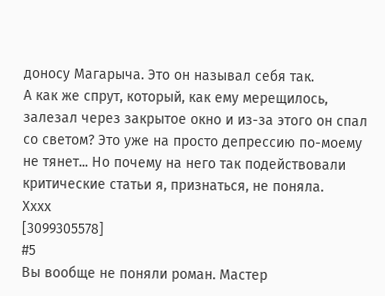доносу Магарыча. Это он называл себя так.
А как же спрут, который, как ему мерещилось, залезал через закрытое окно и из-за этого он спал со светом? Это уже на просто депрессию по-моему не тянет... Но почему на него так подействовали критические статьи я, признаться, не поняла.
Xxxx
[3099305578]
#5
Вы вообще не поняли роман. Мастер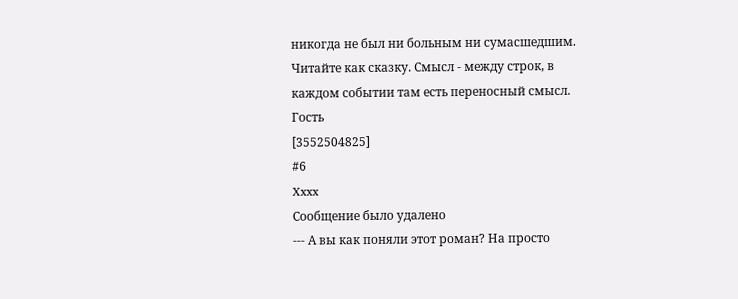никогда не был ни больным ни сумасшедшим. Читайте как сказку. Смысл - между строк, в каждом событии там есть переносный смысл.
Гость
[3552504825]
#6
Xxxx
Сообщение было удалено
--- А вы как поняли этот роман? На просто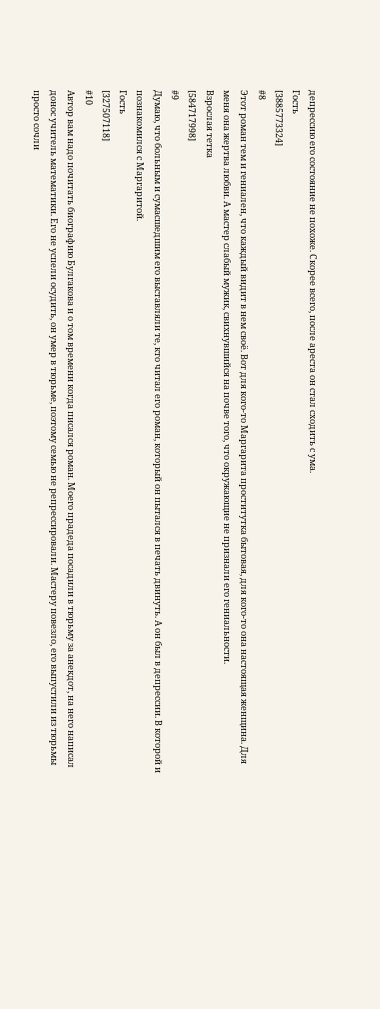депрессию его состояние не похоже. Скорее всего, после ареста он стал сходить с ума.
Гость
[3885773324]
#8
Этот роман тем и гениален, что каждый видит в нем своё. Вот для кого-то Маргарита проститутка бытовая, для кого-то она настоящая женщина. Для меня она жертва любви. А мастер слабый мужик, свихнувшийся на почве того, что окружающие не признали его гениальности.
Взрослая тетка
[584717998]
#9
Думаю, что больным и сумасшедшим его выставляли те, кто читал его роман, который он пытался в печать двинуть. А он был в депрессии. В которой и познакомился с Маргаритой.
Гость
[327507118]
#10
Автор вам надо почитать биографию Булгакова и о том времени когда писался роман. Моего прадеда посадили в тюрьму за анекдот, на него написал донос учитель математики. Его не успели осудить, он умер в тюрьме, поэтому семью не репрессировали. Мастеру повезло, его выпустили из тюрьмы просто сочли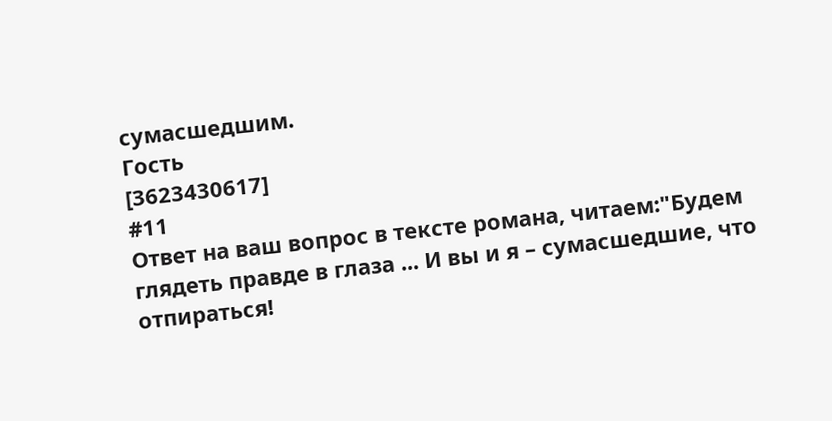сумасшедшим.
Гость
[3623430617]
#11
Ответ на ваш вопрос в тексте романа, читаем:"Будем глядеть правде в глаза ... И вы и я – сумасшедшие, что отпираться!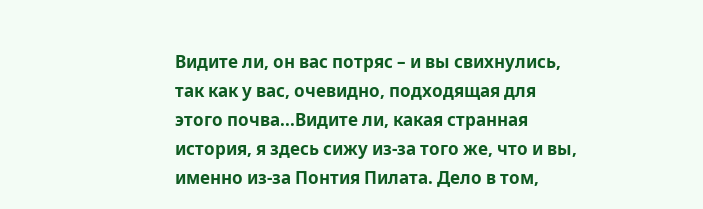Видите ли, он вас потряс – и вы свихнулись, так как у вас, очевидно, подходящая для этого почва...Видите ли, какая странная история, я здесь сижу из-за того же, что и вы, именно из-за Понтия Пилата. Дело в том,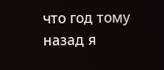что год тому назад я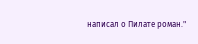написал о Пилате роман."